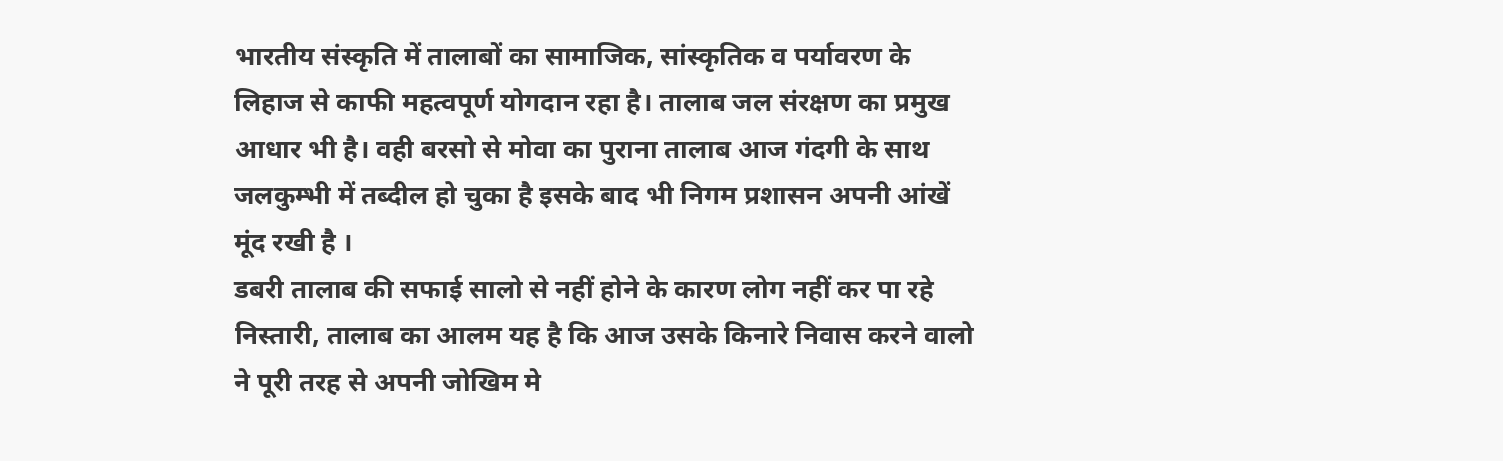भारतीय संस्कृति में तालाबों का सामाजिक, सांस्कृतिक व पर्यावरण के लिहाज से काफी महत्वपूर्ण योगदान रहा है। तालाब जल संरक्षण का प्रमुख आधार भी है। वही बरसो से मोवा का पुराना तालाब आज गंदगी के साथ जलकुम्भी में तब्दील हो चुका है इसके बाद भी निगम प्रशासन अपनी आंखें मूंद रखी है ।
डबरी तालाब की सफाई सालो से नहीं होने के कारण लोग नहीं कर पा रहे निस्तारी, तालाब का आलम यह है कि आज उसके किनारे निवास करने वालो ने पूरी तरह से अपनी जोखिम मे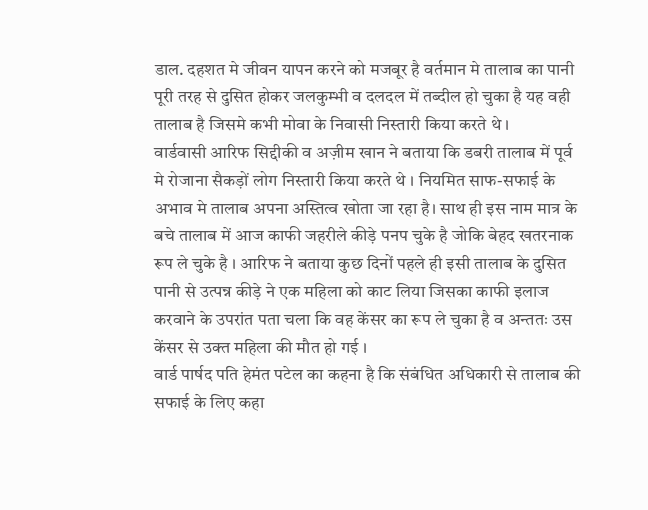डाल. दहशत मे जीवन यापन करने को मजबूर है वर्तमान मे तालाब का पानी पूरी तरह से दुसित होकर जलकुम्भी व दलदल में तब्दील हो चुका है यह वही तालाब है जिसमे कभी मोवा के निवासी निस्तारी किया करते थे ।
वार्डवासी आरिफ सिद्दीकी व अज़ीम खान ने बताया कि डबरी तालाब में पूर्व मे रोजाना सैकड़ों लोग निस्तारी किया करते थे । नियमित साफ-सफाई के अभाव मे तालाब अपना अस्तित्व खोता जा रहा है। साथ ही इस नाम मात्र के बचे तालाब में आज काफी जहरीले कीड़े पनप चुके है जोकि बेहद खतरनाक रूप ले चुके है । आरिफ ने बताया कुछ दिनों पहले ही इसी तालाब के दुसित पानी से उत्पन्न कीड़े ने एक महिला को काट लिया जिसका काफी इलाज करवाने के उपरांत पता चला कि वह केंसर का रूप ले चुका है व अन्ततः उस केंसर से उक्त महिला की मौत हो गई ।
वार्ड पार्षद पति हेमंत पटेल का कहना है कि संबंधित अधिकारी से तालाब की सफाई के लिए कहा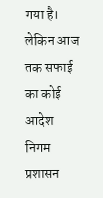गया है। लेकिन आज तक सफाई का कोई आदेश निगम प्रशासन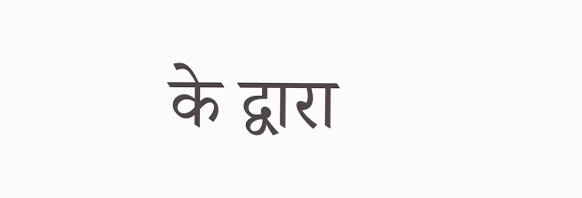के द्वारा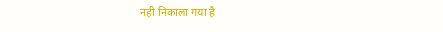नही निकाला गया है